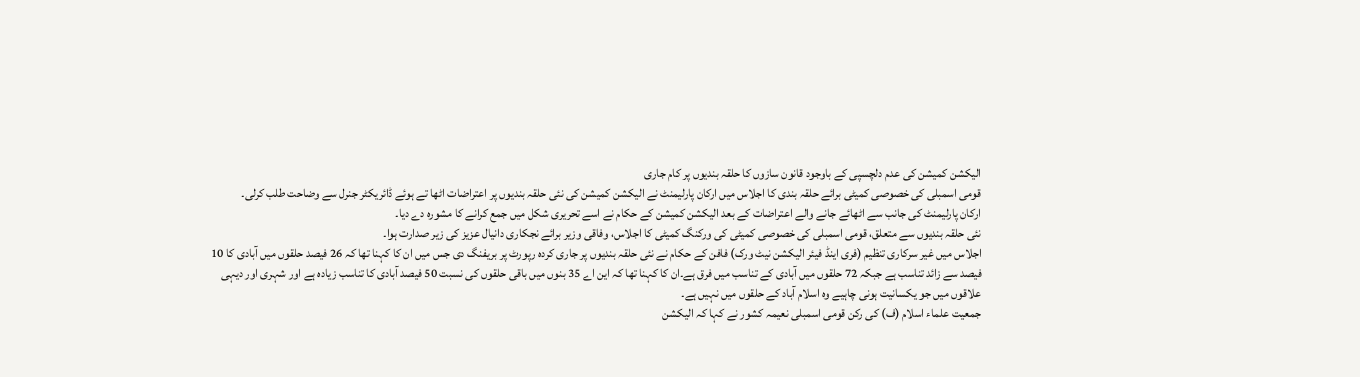الیکشن کمیشن کی عدم دلچسپی کے باوجود قانون سازوں کا حلقہ بندیوں پر کام جاری
قومی اسمبلی کی خصوصی کمیٹی برائے حلقہ بندی کا اجلاس میں ارکان پارلیمنٹ نے الیکشن کمیشن کی نئی حلقہ بندیوں پر اعتراضات اٹھا تے ہوئے ڈائریکٹر جنرل سے وضاحت طلب کرلی۔
ارکان پارلیمنٹ کی جانب سے اٹھائے جانے والے اعتراضات کے بعد الیکشن کمیشن کے حکام نے اسے تحریری شکل میں جمع کرانے کا مشورہ دے دیا۔
نئی حلقہ بندیوں سے متعلق، قومی اسمبلی کی خصوصی کمیٹی کی ورکنگ کمیٹی کا اجلاس، وفاقی وزیر برائے نجکاری دانیال عزیز کی زیر صدارت ہوا۔
اجلاس میں غیر سرکاری تنظیم (فری اینڈ فیئر الیکشن نیٹ ورک) فافن کے حکام نے نئی حلقہ بندیوں پر جاری کردہ رپورٹ پر بریفنگ دی جس میں ان کا کہنا تھا کہ 26 فیصد حلقوں میں آبادی کا 10 فیصد سے زائد تناسب ہے جبکہ 72 حلقوں میں آبادی کے تناسب میں فرق ہے۔ان کا کہنا تھا کہ این اے 35 بنوں میں باقی حلقوں کی نسبت 50 فیصد آبادی کا تناسب زیادہ ہے اور شہری اور دیہی علاقوں میں جو یکسانیت ہونی چاہیے وہ اسلام آباد کے حلقوں میں نہیں ہے۔
جمعیت علماء اسلام (ف) کی رکن قومی اسمبلی نعیمہ کشور نے کہا کہ الیکشن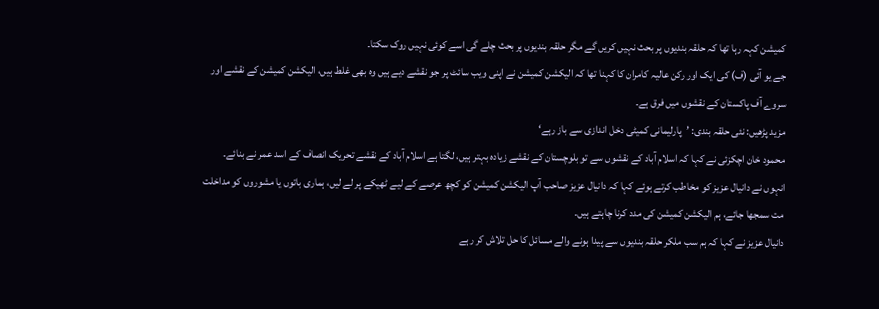کمیشن کہہ رہا تھا کہ حلقہ بندیوں پر بحث نہیں کریں گے مگر حلقہ بندیوں پر بحث چلے گی اسے کوئی نہیں روک سکتا۔
جے یو آئی (ف) کی ایک اور رکن عالیہ کامران کا کہنا تھا کہ الیکشن کمیشن نے اپنی ویب سائٹ پر جو نقشے دیے ہیں وہ بھی غلط ہیں، الیکشن کمیشن کے نقشے اور سروے آف پاکستان کے نقشوں میں فرق ہے۔
مزید پڑھیں: نئی حلقہ بندی: ’پارلیمانی کمیٹی دخل اندازی سے باز رہے‘
محمود خان اچکزئی نے کہا کہ اسلام آباد کے نقشوں سے تو بلوچستان کے نقشے زیادہ بہتر ہیں، لگتا ہے اسلام آباد کے نقشے تحریک انصاف کے اسد عمر نے بنائے۔
انہوں نے دانیال عزیز کو مخاطب کرتے ہوئے کہا کہ دانیال عزیز صاحب آپ الیکشن کمیشن کو کچھ عرصے کے لیے ٹھیکے پر لے لیں، ہماری باتوں یا مشوروں کو مداخلت مت سمجھا جائے، ہم الیکشن کمیشن کی مدد کرنا چاہتے ہیں۔
دانیال عزیز نے کہا کہ ہم سب ملکر حلقہ بندیوں سے پیدا ہونے والے مسائل کا حل تلاش کر رہے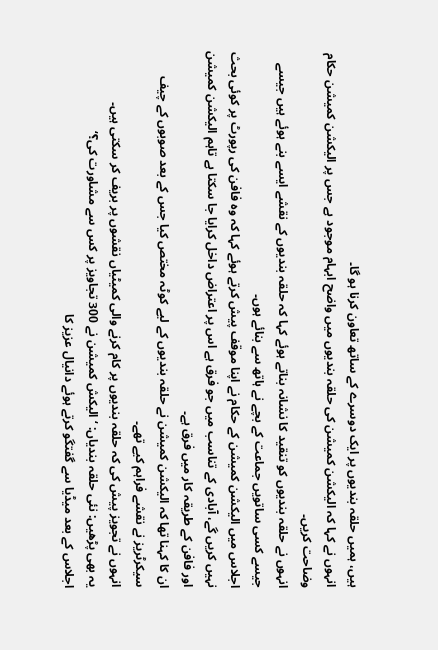ہیں، ہمیں حلقہ بندیوں پر ایک دوسرے کے ساتھ تعاون کرنا ہو گا۔
انہوں نے کہا کہ الیکشن کمیشن کی حلقہ بندیوں میں واضح ابہام موجود ہے جس پر الیکشن کمیشن حکام وضاحت کریں۔
انہوں نے حلقہ بندیوں کو تنقید کا نشانہ بناتے ہوئے کہا کہ حلقہ بندیوں کے نقشے ایسے بنے ہوئے ہیں جیسے جیسے کسی ساتویں جماعت کے بچے نے ہاتھ سے بنائے ہوں۔
اجلاس میں الیکشن کمیشن کے حکام نے اپنا موقف پیش کرتے ہوئے کہا کہ وہ فافن کی رپورٹ پر کوئی بحث نہیں کریں گے، آبادی کے تناسب میں جو فرق ہے اس پر اعتراض داخل کرایا جا سکتا ہے تاہم الیکشن کمیشن اور فافن کے طریقہ کار میں فرق ہے۔
ان کا کہنا تھا کہ الیکشن کمیشن نے حلقہ بندیوں کے لیے کوٹہ مختص کیا جس کے بعد صوبوں کے چیف سیکرٹریز نے نقشے فراہم کیے تھے۔
انہوں نے تجویز پیش کی کہ حلقہ بندیوں پر کام کرنے والی کمیٹیاں نقشوں پر بریف کر سکتی ہیں۔
یہ بھی پڑھیں: نئی حلقہ بندیاں: ‘الیکش کمیشن نے 300 تجاویز پر کس سے مشاورت کی؟‘
اجلاس کے بعد میڈیا سے گفتگو کرتے ہوئے دانیال عزیز کا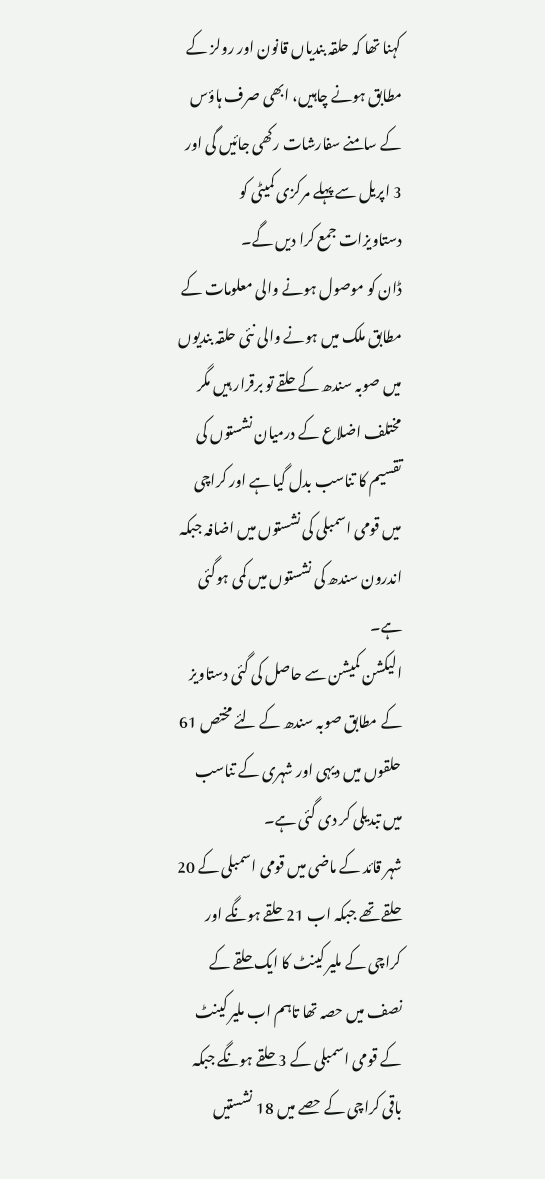کہنا تھا کہ حلقہ بندیاں قانون اور رولز کے مطابق ہونے چاہیں، ابھی صرف ہاؤس کے سامنے سفارشات رکھی جائیں گی اور 3 اپریل سے پہلے مرکزی کمیٹی کو دستاویزات جمع کرا دیں گے۔
ڈان کو موصول ہونے والی معلومات کے مطابق ملک میں ہونے والی نئی حلقہ بندیوں میں صوبہ سندھ کے حلقے تو برقرار ہیں مگر مختلف اضلاع کے درمیان نشستوں کی تقسیم کا تناسب بدل گیا ہے اور کراچی میں قومی اسمبلی کی نشستوں میں اضافہ جبکہ اندرون سندھ کی نشستوں میں کمی ہوگئی ہے۔
الیکشن کمیشن سے حاصل کی گئی دستاویز کے مطابق صوبہ سندھ کے لئے مختص 61 حلقوں میں دیہی اور شہری کے تناسب میں تبدیلی کر دی گئی ہے۔
شہر قائد کے ماضی میں قومی اسمبلی کے 20 حلقے تھے جبکہ اب 21 حلقے ہونگے اور کراچی کے ملیر کینٹ کا ایک حلقے کے نصف میں حصہ تھا تاہم اب ملیر کینٹ کے قومی اسمبلی کے 3 حلقے ہونگے جبکہ باقی کراچی کے حصے میں 18 نشستیں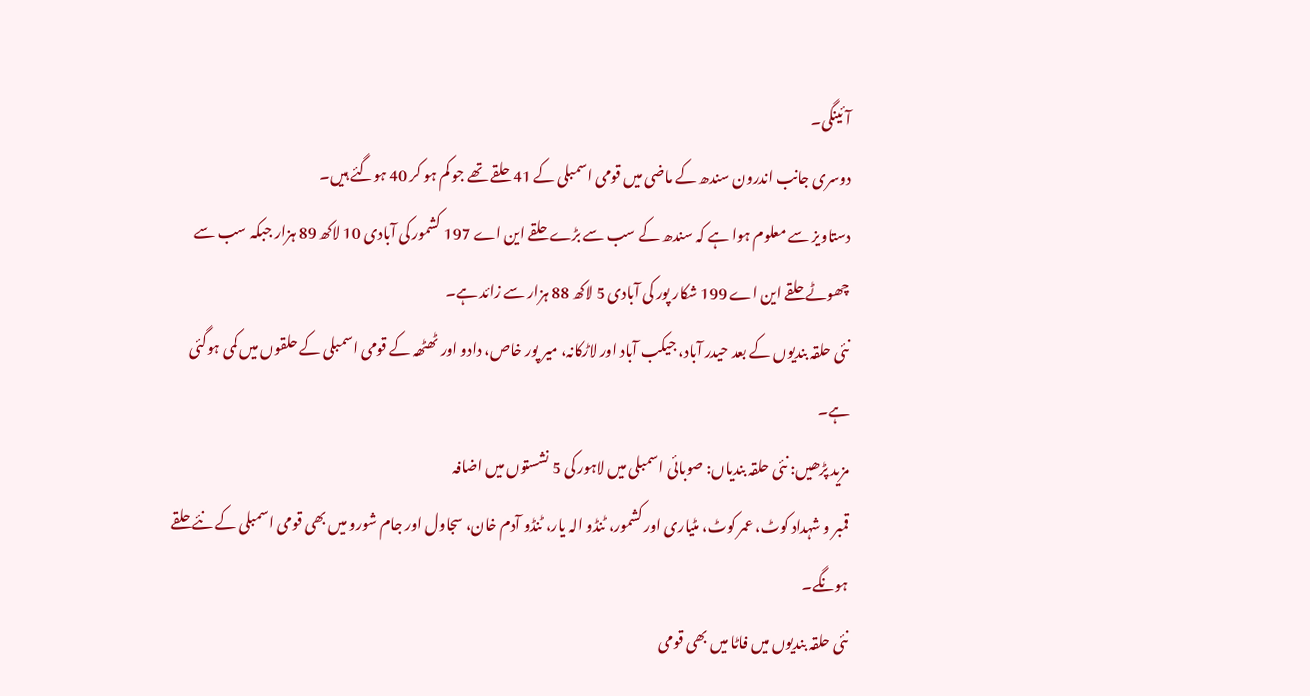آئینگی۔
دوسری جانب اندرون سندھ کے ماضی میں قومی اسمبلی کے 41 حلقے تھے جو کم ہو کر 40 ہوگئے ہیں۔
دستاویز سے معلوم ہوا ہے کہ سندھ کے سب سے بڑے حلقے این اے 197 کشمور کی آبادی 10 لاکھ 89 ہزار جبکہ سب سے چھوٹے حلقے این اے 199 شکار پور کی آبادی 5 لاکھ 88 ہزار سے زائد ہے۔
نئی حلقہ بندیوں کے بعد حیدر آباد، جیکب آباد اور لاڑکانہ، میر پور خاص، دادو اور ٹھٹھہ کے قومی اسمبلی کے حلقوں میں کمی ہوگئی ہے۔
مزید پڑھیں: نئی حلقہ بندیاں: صوبائی اسمبلی میں لاہور کی 5 نشستوں میں اضافہ
قمبر و شہداد کوٹ، عمر کوٹ، مٹیاری اور کشمور، ٹنڈو الہ یار، ٹنڈو آدم خان، سجاول اور جام شورو میں بھی قومی اسمبلی کے نئے حلقے ہونگے۔
نئی حلقہ بندیوں میں فاٹا میں بھی قومی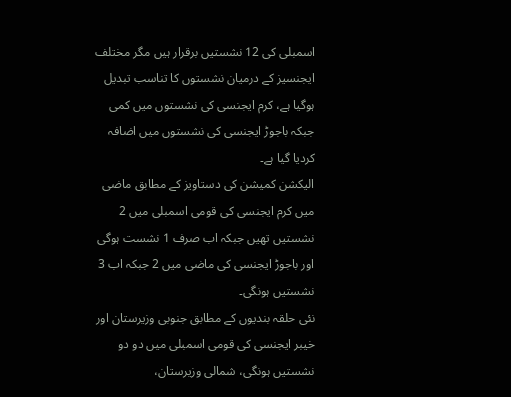اسمبلی کی 12 نشستیں برقرار ہیں مگر مختلف ایجنسیز کے درمیان نشستوں کا تناسب تبدیل ہوگیا ہے، کرم ایجنسی کی نشستوں میں کمی جبکہ باجوڑ ایجنسی کی نشستوں میں اضافہ کردیا گیا ہے۔
الیکشن کمیشن کی دستاویز کے مطابق ماضی میں کرم ایجنسی کی قومی اسمبلی میں 2 نشستیں تھیں جبکہ اب صرف 1 نشست ہوگی اور باجوڑ ایجنسی کی ماضی میں 2 جبکہ اب 3 نشستیں ہونگی۔
نئی حلقہ بندیوں کے مطابق جنوبی وزیرستان اور خیبر ایجنسی کی قومی اسمبلی میں دو دو نشستیں ہونگی، شمالی وزیرستان،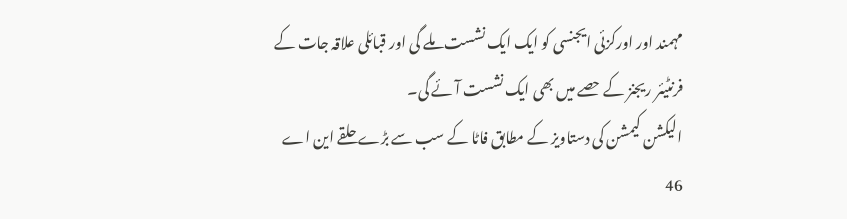مہمند اور اورکزئی ایجنسی کو ایک ایک نشست ملے گی اور قبائلی علاقہ جات کے فرنٹیئر ریجنز کے حصے میں بھی ایک نشست آئے گی۔
الیکشن کیمشن کی دستاویز کے مطابق فاٹا کے سب سے بڑے حلقے این اے 46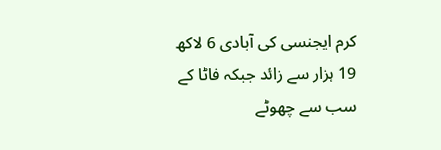کرم ایجنسی کی آبادی 6 لاکھ 19 ہزار سے زائد جبکہ فاٹا کے سب سے چھوٹے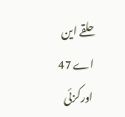حلقے این اے 47 اورکزئی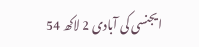ایجنسی کی آبادی 2 لاکھ 54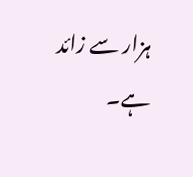ہزار سے زائد ہے۔